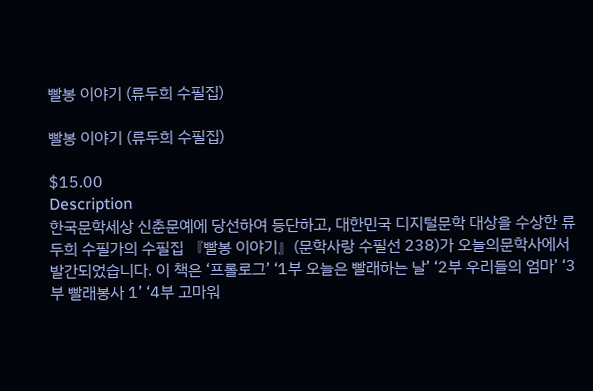빨봉 이야기 (류두희 수필집)

빨봉 이야기 (류두희 수필집)

$15.00
Description
한국문학세상 신춘문예에 당선하여 등단하고, 대한민국 디지털문학 대상을 수상한 류두희 수필가의 수필집 『빨봉 이야기』(문학사랑 수필선 238)가 오늘의문학사에서 발간되었습니다. 이 책은 ‘프롤로그’ ‘1부 오늘은 빨래하는 날’ ‘2부 우리들의 엄마’ ‘3부 빨래봉사 1’ ‘4부 고마워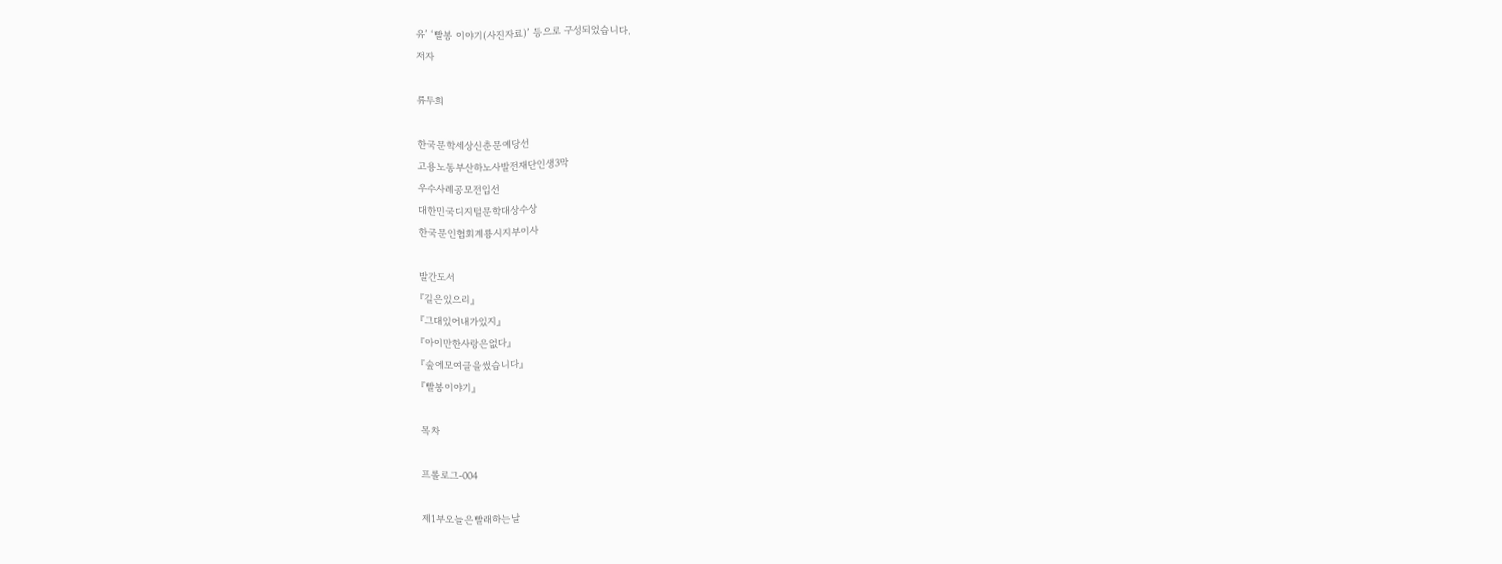유’ ‘빨봉 이야기(사진자료)’ 등으로 구성되었습니다.
저자

류두희

한국문학세상신춘문예당선
고용노동부산하노사발전재단인생3막
우수사례공모전입선
대한민국디지털문학대상수상
한국문인협회계룡시지부이사

발간도서
『길은있으리』
『그대있어내가있지』
『아이만한사랑은없다』
『숲에모여글을썼습니다』
『빨봉이야기』

목차

프롤로그-004

제1부오늘은빨래하는날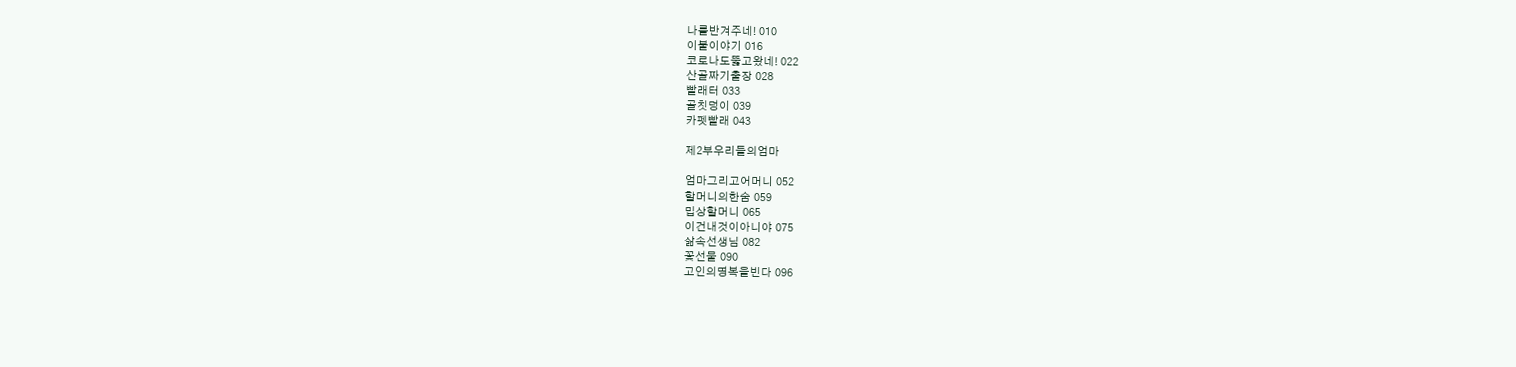나를반겨주네! 010
이불이야기 016
코로나도뚫고왔네! 022
산골짜기출장 028
빨래터 033
골칫덩이 039
카펫빨래 043

제2부우리들의엄마

엄마그리고어머니 052
할머니의한숨 059
밉상할머니 065
이건내것이아니야 075
삶속선생님 082
꽃선물 090
고인의명복을빈다 096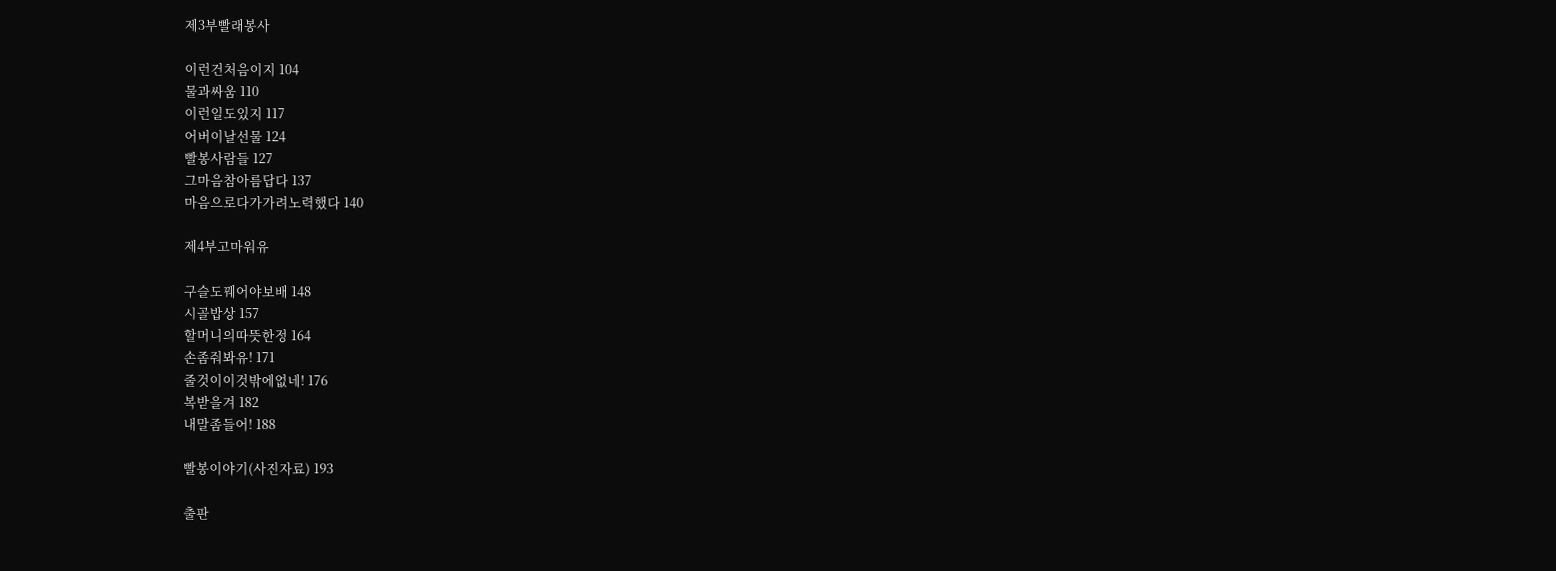제3부빨래봉사

이런건처음이지 104
물과싸움 110
이런일도있지 117
어버이날선물 124
빨봉사람들 127
그마음참아름답다 137
마음으로다가가려노력했다 140

제4부고마워유

구슬도꿰어야보배 148
시골밥상 157
할머니의따뜻한정 164
손좀줘봐유! 171
줄것이이것밖에없네! 176
복받을겨 182
내말좀들어! 188

빨봉이야기(사진자료) 193

출판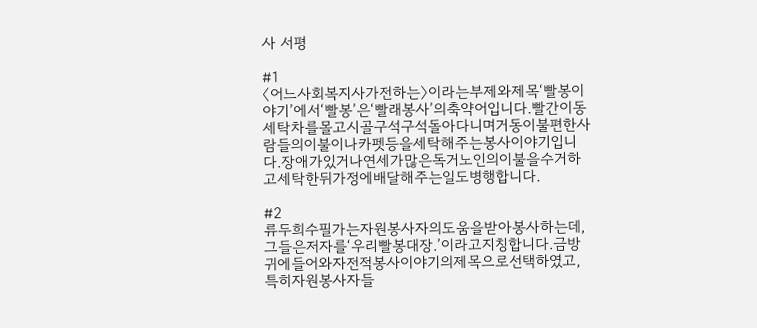사 서평

#1
〈어느사회복지사가전하는〉이라는부제와제목‘빨봉이야기’에서‘빨봉’은‘빨래봉사’의축약어입니다.빨간이동세탁차를몰고시골구석구석돌아다니며거동이불편한사람들의이불이나카펫등을세탁해주는봉사이야기입니다.장애가있거나연세가많은독거노인의이불을수거하고세탁한뒤가정에배달해주는일도병행합니다.

#2
류두희수필가는자원봉사자의도움을받아봉사하는데,그들은저자를‘우리빨봉대장.’이라고지칭합니다.금방귀에들어와자전적봉사이야기의제목으로선택하였고,특히자원봉사자들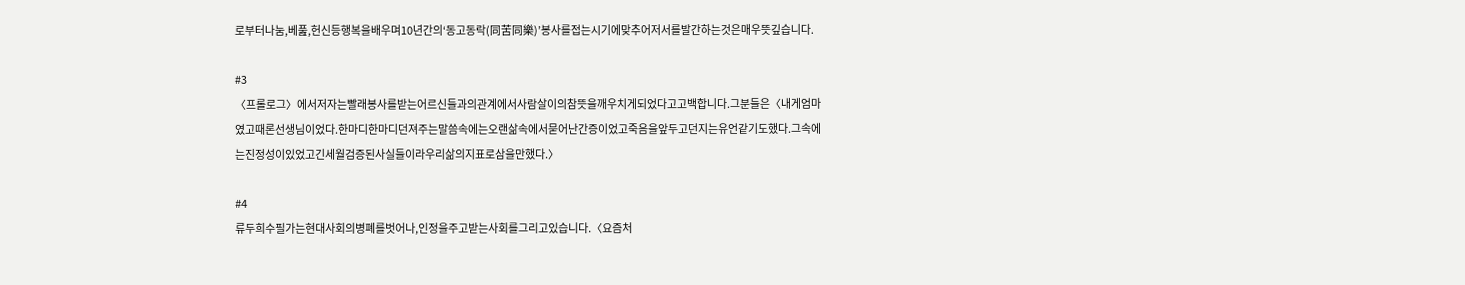로부터나눔,베풆,헌신등행복을배우며10년간의‘동고동락(同苦同樂)’봉사를접는시기에맞추어저서를발간하는것은매우뜻깊습니다.

#3
〈프롤로그〉에서저자는빨래봉사를받는어르신들과의관계에서사람살이의참뜻을깨우치게되었다고고백합니다.그분들은〈내게엄마였고때론선생님이었다.한마디한마디던져주는말씀속에는오랜삶속에서묻어난간증이었고죽음을앞두고던지는유언같기도했다.그속에는진정성이있었고긴세월검증된사실들이라우리삶의지표로삼을만했다.〉

#4
류두희수필가는현대사회의병폐를벗어나,인정을주고받는사회를그리고있습니다.〈요즘처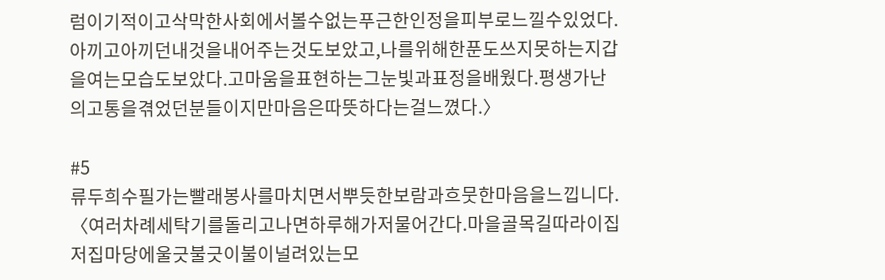럼이기적이고삭막한사회에서볼수없는푸근한인정을피부로느낄수있었다.아끼고아끼던내것을내어주는것도보았고,나를위해한푼도쓰지못하는지갑을여는모습도보았다.고마움을표현하는그눈빛과표정을배웠다.평생가난의고통을겪었던분들이지만마음은따뜻하다는걸느꼈다.〉

#5
류두희수필가는빨래봉사를마치면서뿌듯한보람과흐뭇한마음을느낍니다.〈여러차례세탁기를돌리고나면하루해가저물어간다.마을골목길따라이집저집마당에울긋불긋이불이널려있는모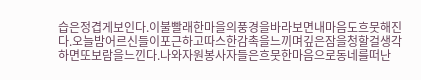습은정겹게보인다.이불빨래한마을의풍경을바라보면내마음도흐뭇해진다.오늘밤어르신들이포근하고따스한감촉을느끼며깊은잠을청할걸생각하면또보람을느낀다.나와자원봉사자들은흐뭇한마음으로동네를떠난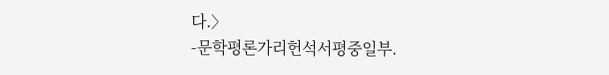다.〉
-문학평론가리헌석서평중일부.